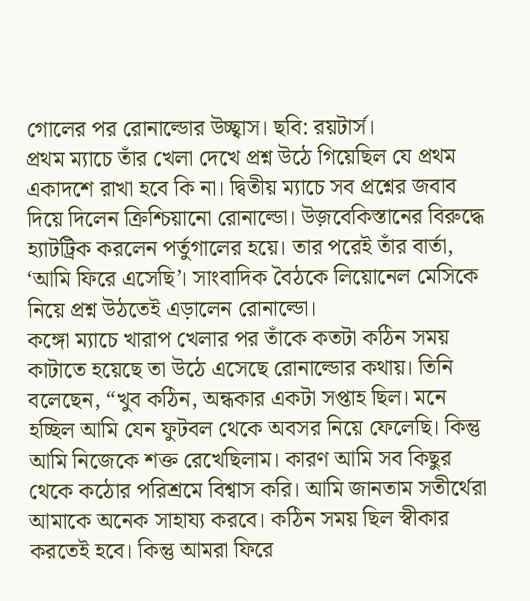গোলের পর রোনাল্ডোর উচ্ছ্বাস। ছবি: রয়টার্স।
প্রথম ম্যাচে তাঁর খেলা দেখে প্রশ্ন উঠে গিয়েছিল যে প্রথম একাদশে রাখা হবে কি না। দ্বিতীয় ম্যাচে সব প্রশ্নের জবাব দিয়ে দিলেন ক্রিশ্চিয়ানো রোনাল্ডো। উজ়বেকিস্তানের বিরুদ্ধে হ্যাটট্রিক করলেন পর্তুগালের হয়ে। তার পরেই তাঁর বার্তা, ‘আমি ফিরে এসেছি’। সাংবাদিক বৈঠকে লিয়োনেল মেসিকে নিয়ে প্রশ্ন উঠতেই এড়ালেন রোনাল্ডো।
কঙ্গো ম্যাচে খারাপ খেলার পর তাঁকে কতটা কঠিন সময় কাটাতে হয়েছে তা উঠে এসেছে রোনাল্ডোর কথায়। তিনি বলেছেন, “খুব কঠিন, অন্ধকার একটা সপ্তাহ ছিল। মনে হচ্ছিল আমি যেন ফুটবল থেকে অবসর নিয়ে ফেলেছি। কিন্তু আমি নিজেকে শক্ত রেখেছিলাম। কারণ আমি সব কিছুর থেকে কঠোর পরিশ্রমে বিশ্বাস করি। আমি জানতাম সতীর্থেরা আমাকে অনেক সাহায্য করবে। কঠিন সময় ছিল স্বীকার করতেই হবে। কিন্তু আমরা ফিরে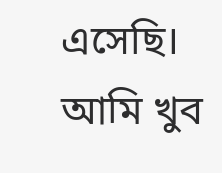এসেছি। আমি খুব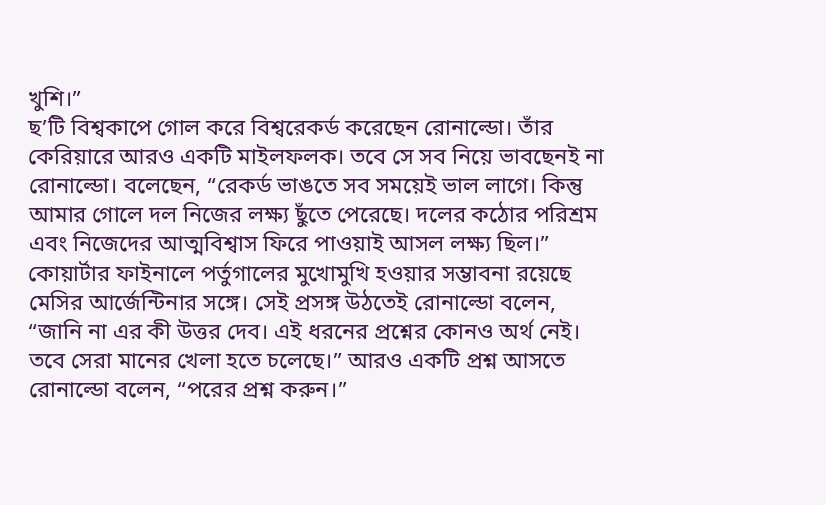খুশি।”
ছ’টি বিশ্বকাপে গোল করে বিশ্বরেকর্ড করেছেন রোনাল্ডো। তাঁর কেরিয়ারে আরও একটি মাইলফলক। তবে সে সব নিয়ে ভাবছেনই না রোনাল্ডো। বলেছেন, “রেকর্ড ভাঙতে সব সময়েই ভাল লাগে। কিন্তু আমার গোলে দল নিজের লক্ষ্য ছুঁতে পেরেছে। দলের কঠোর পরিশ্রম এবং নিজেদের আত্মবিশ্বাস ফিরে পাওয়াই আসল লক্ষ্য ছিল।”
কোয়ার্টার ফাইনালে পর্তুগালের মুখোমুখি হওয়ার সম্ভাবনা রয়েছে মেসির আর্জেন্টিনার সঙ্গে। সেই প্রসঙ্গ উঠতেই রোনাল্ডো বলেন, “জানি না এর কী উত্তর দেব। এই ধরনের প্রশ্নের কোনও অর্থ নেই। তবে সেরা মানের খেলা হতে চলেছে।” আরও একটি প্রশ্ন আসতে রোনাল্ডো বলেন, “পরের প্রশ্ন করুন।”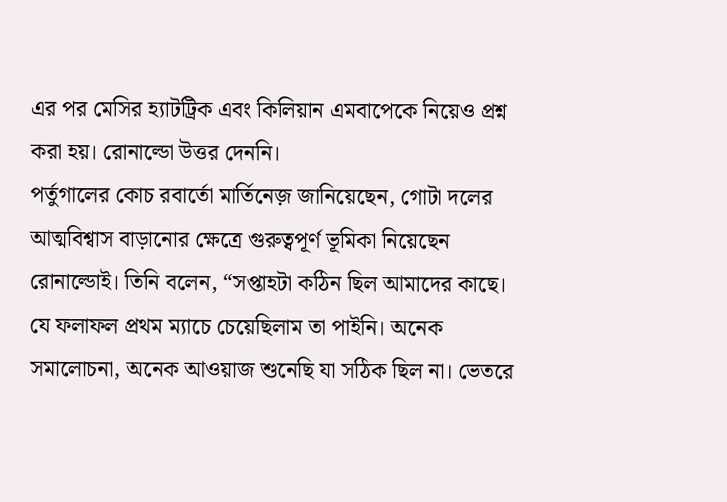এর পর মেসির হ্যাটট্রিক এবং কিলিয়ান এমবাপেকে নিয়েও প্রশ্ন করা হয়। রোনাল্ডো উত্তর দেননি।
পর্তুগালের কোচ রবার্তো মার্তিনেজ় জানিয়েছেন, গোটা দলের আত্মবিশ্বাস বাড়ানোর ক্ষেত্রে গুরুত্বপূর্ণ ভূমিকা নিয়েছেন রোনাল্ডোই। তিনি বলেন, “সপ্তাহটা কঠিন ছিল আমাদের কাছে। যে ফলাফল প্রথম ম্যাচে চেয়েছিলাম তা পাইনি। অনেক সমালোচনা, অনেক আওয়াজ শুনেছি যা সঠিক ছিল না। ভেতরে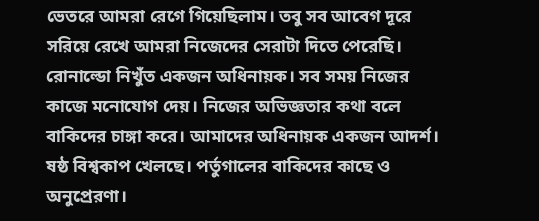ভেতরে আমরা রেগে গিয়েছিলাম। তবু সব আবেগ দূরে সরিয়ে রেখে আমরা নিজেদের সেরাটা দিতে পেরেছি। রোনাল্ডো নিখুঁত একজন অধিনায়ক। সব সময় নিজের কাজে মনোযোগ দেয়। নিজের অভিজ্ঞতার কথা বলে বাকিদের চাঙ্গা করে। আমাদের অধিনায়ক একজন আদর্শ। ষষ্ঠ বিশ্বকাপ খেলছে। পর্তুগালের বাকিদের কাছে ও অনুপ্রেরণা।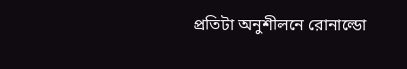প্রতিটা অনুশীলনে রোনাল্ডো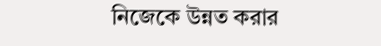নিজেকে উন্নত করার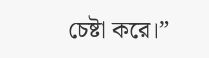চেষ্টা করে।”